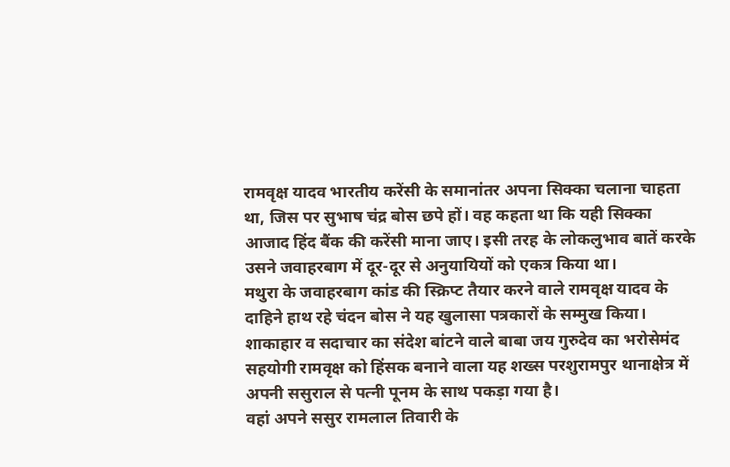रामवृक्ष यादव भारतीय करेंसी के समानांतर अपना सिक्का चलाना चाहता था, जिस पर सुभाष चंद्र बोस छपे हों। वह कहता था कि यही सिक्का आजाद हिंद बैंक की करेंसी माना जाए। इसी तरह के लोकलुभाव बातें करके उसने जवाहरबाग में दूर-दूर से अनुयायियों को एकत्र किया था।
मथुरा के जवाहरबाग कांड की स्क्रिप्ट तैयार करने वाले रामवृक्ष यादव के दाहिने हाथ रहे चंदन बोस ने यह खुलासा पत्रकारों के सम्मुख किया। शाकाहार व सदाचार का संदेश बांटने वाले बाबा जय गुरुदेव का भरोसेमंद सहयोगी रामवृक्ष को हिंसक बनाने वाला यह शख्स परशुरामपुर थानाक्षेत्र में अपनी ससुराल से पत्नी पूनम के साथ पकड़ा गया है।
वहां अपने ससुर रामलाल तिवारी के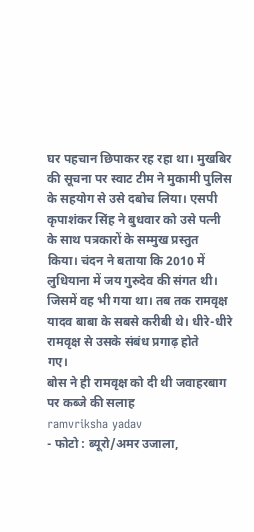घर पहचान छिपाकर रह रहा था। मुखबिर की सूचना पर स्वाट टीम ने मुकामी पुलिस के सहयोग से उसे दबोच लिया। एसपी कृपाशंकर सिंह ने बुधवार को उसे पत्नी के साथ पत्रकारों के सम्मुख प्रस्तुत किया। चंदन ने बताया कि 2010 में लुधियाना में जय गुरुदेव की संगत थी। जिसमें वह भी गया था। तब तक रामवृक्ष यादव बाबा के सबसे करीबी थे। धीरे-धीरे रामवृक्ष से उसके संबंध प्रगाढ़ होते
गए।
बोस ने ही रामवृक्ष को दी थी जवाहरबाग पर कब्जे की सलाह
ramvriksha yadav
- फोटो : ब्यूरो/अमर उजाला,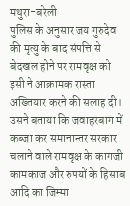मथुरा-बरेली
पुलिस के अनुसार जय गुरुदेव की मृत्यु के बाद संपत्ति से बेदखल होने पर रामवृक्ष को इसी ने आक्रामक रास्ता अख्तियार करने की सलाह दी। उसने बताया कि जवाहरबाग में कब्जा कर समानान्तर सरकार चलाने वाले रामवृक्ष के कागजी कामकाज और रुपयों के हिसाब आदि का जिम्मा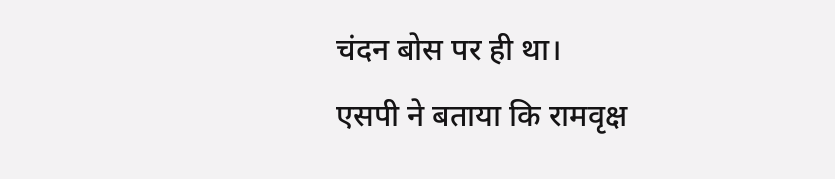चंदन बोस पर ही था।
एसपी ने बताया कि रामवृक्ष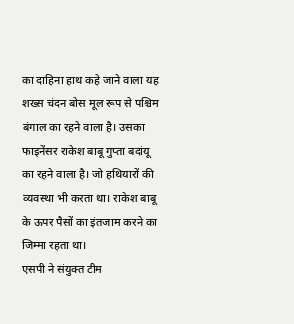का दाहिना हाथ कहे जाने वाला यह शख्स चंदन बोस मूल रूप से पश्चिम बंगाल का रहने वाला है। उसका फाइनेंसर राकेश बाबू गुप्ता बदांयू का रहने वाला है। जो हथियारों की व्यवस्था भी करता था। राकेश बाबू के ऊपर पैसों का इंतजाम करने का जिम्मा रहता था।
एसपी ने संयुक्त टीम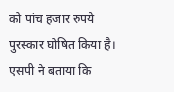को पांच हजार रुपये पुरस्कार घोषित किया है। एसपी ने बताया कि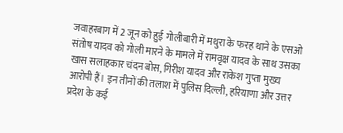जवाहरबाग में 2 जून को हुई गोलीबारी में मथुरा के फरह थाने के एसओ संतोष यादव को गोली मारने के मामले में रामवृक्ष यादव के साथ उसका खास सलाहकार चंदन बोस, गिरीश यादव और राकेश गुप्ता मुख्य आरोपी हैं। इन तीनों की तलाश में पुलिस दिल्ली, हरियाणा और उत्तर प्रदेश के कई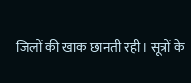जिलों की खाक छानती रही। सूत्रों के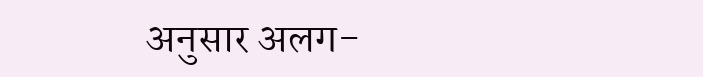अनुसार अलग-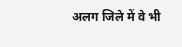अलग जिले में वे भी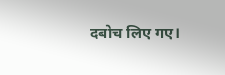दबोच लिए गए।